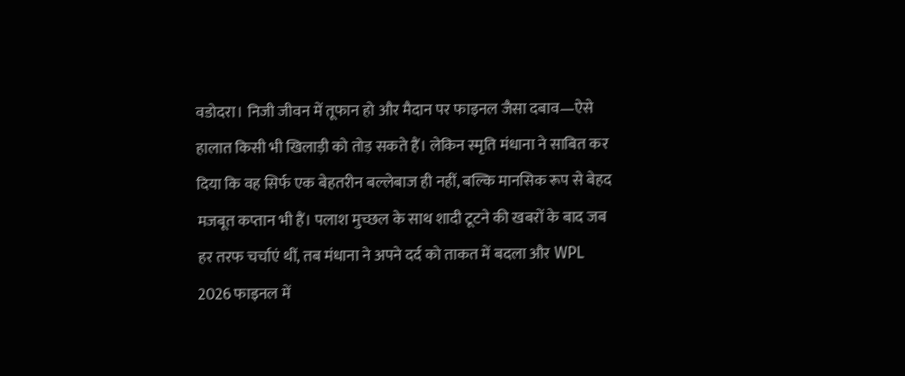वडोदरा। निजी जीवन में तूफान हो और मैदान पर फाइनल जैसा दबाव—ऐसे हालात किसी भी खिलाड़ी को तोड़ सकते हैं। लेकिन स्मृति मंधाना ने साबित कर दिया कि वह सिर्फ एक बेहतरीन बल्लेबाज ही नहीं, बल्कि मानसिक रूप से बेहद मजबूत कप्तान भी हैं। पलाश मुच्छल के साथ शादी टूटने की खबरों के बाद जब हर तरफ चर्चाएं थीं, तब मंधाना ने अपने दर्द को ताकत में बदला और WPL 2026 फाइनल में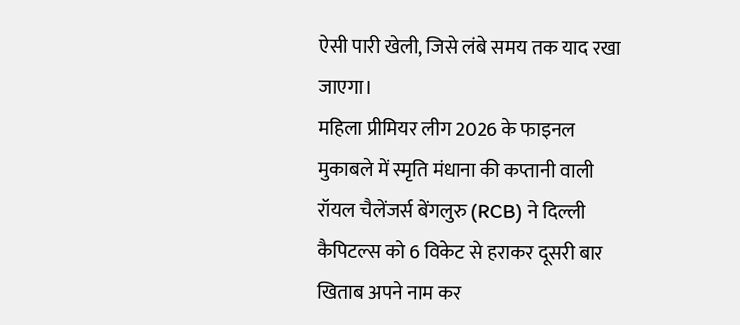ऐसी पारी खेली, जिसे लंबे समय तक याद रखा जाएगा।
महिला प्रीमियर लीग 2026 के फाइनल मुकाबले में स्मृति मंधाना की कप्तानी वाली रॉयल चैलेंजर्स बेंगलुरु (RCB) ने दिल्ली कैपिटल्स को 6 विकेट से हराकर दूसरी बार खिताब अपने नाम कर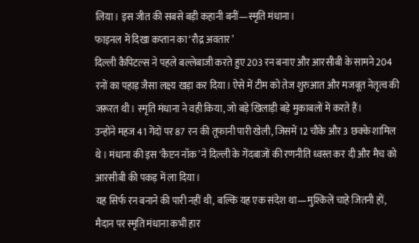लिया। इस जीत की सबसे बड़ी कहानी बनीं—स्मृति मंधाना।
फाइनल में दिखा कप्तान का ‘रौद्र अवतार’
दिल्ली कैपिटल्स ने पहले बल्लेबाजी करते हुए 203 रन बनाए और आरसीबी के सामने 204 रनों का पहाड़ जैसा लक्ष्य खड़ा कर दिया। ऐसे में टीम को तेज शुरुआत और मजबूत नेतृत्व की जरूरत थी। स्मृति मंधाना ने वही किया, जो बड़े खिलाड़ी बड़े मुकाबलों में करते हैं।
उन्होंने महज 41 गेंदों पर 87 रन की तूफानी पारी खेली, जिसमें 12 चौके और 3 छक्के शामिल थे। मंधाना की इस ‘कैप्टन नॉक’ ने दिल्ली के गेंदबाजों की रणनीति ध्वस्त कर दी और मैच को आरसीबी की पकड़ में ला दिया।
यह सिर्फ रन बनाने की पारी नहीं थी, बल्कि यह एक संदेश था—मुश्किलें चाहे जितनी हों, मैदान पर स्मृति मंधाना कभी हार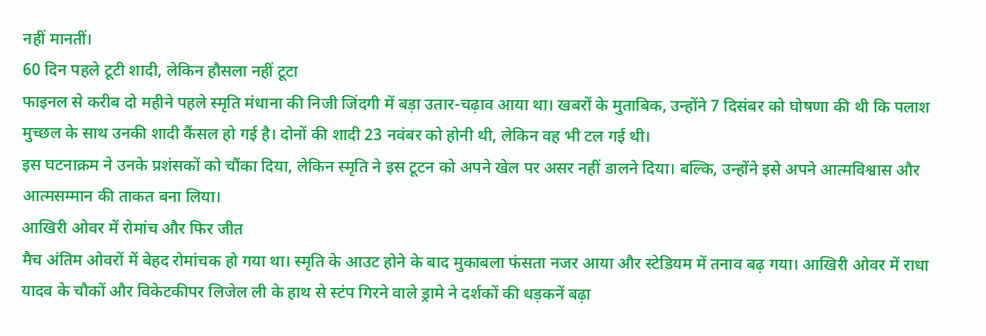नहीं मानतीं।
60 दिन पहले टूटी शादी, लेकिन हौसला नहीं टूटा
फाइनल से करीब दो महीने पहले स्मृति मंधाना की निजी जिंदगी में बड़ा उतार-चढ़ाव आया था। खबरों के मुताबिक, उन्होंने 7 दिसंबर को घोषणा की थी कि पलाश मुच्छल के साथ उनकी शादी कैंसल हो गई है। दोनों की शादी 23 नवंबर को होनी थी, लेकिन वह भी टल गई थी।
इस घटनाक्रम ने उनके प्रशंसकों को चौंका दिया, लेकिन स्मृति ने इस टूटन को अपने खेल पर असर नहीं डालने दिया। बल्कि, उन्होंने इसे अपने आत्मविश्वास और आत्मसम्मान की ताकत बना लिया।
आखिरी ओवर में रोमांच और फिर जीत
मैच अंतिम ओवरों में बेहद रोमांचक हो गया था। स्मृति के आउट होने के बाद मुकाबला फंसता नजर आया और स्टेडियम में तनाव बढ़ गया। आखिरी ओवर में राधा यादव के चौकों और विकेटकीपर लिजेल ली के हाथ से स्टंप गिरने वाले ड्रामे ने दर्शकों की धड़कनें बढ़ा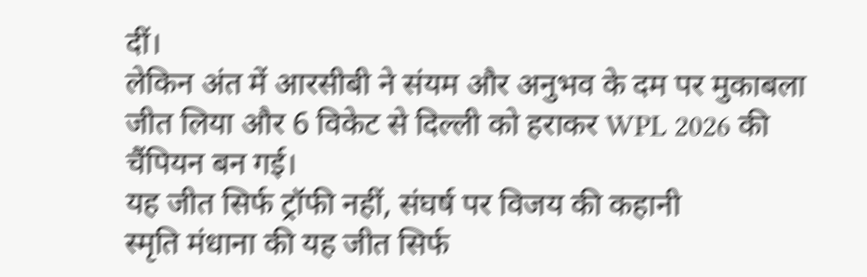दीं।
लेकिन अंत में आरसीबी ने संयम और अनुभव के दम पर मुकाबला जीत लिया और 6 विकेट से दिल्ली को हराकर WPL 2026 की चैंपियन बन गई।
यह जीत सिर्फ ट्रॉफी नहीं, संघर्ष पर विजय की कहानी
स्मृति मंधाना की यह जीत सिर्फ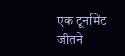एक टूर्नामेंट जीतने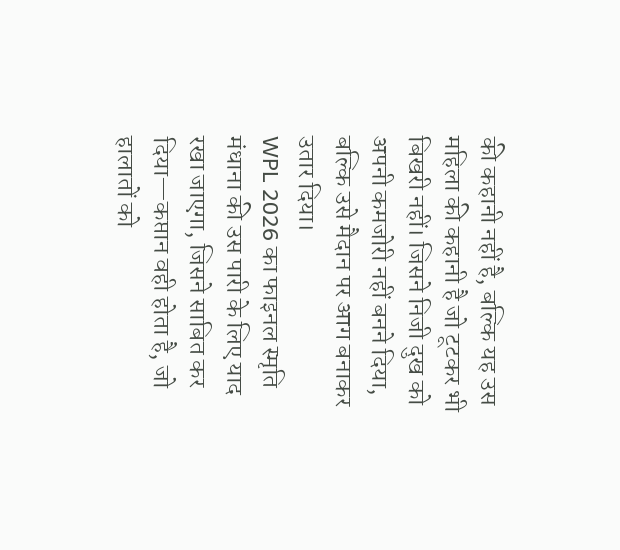की कहानी नहीं है, बल्कि यह उस महिला की कहानी है जो टूटकर भी बिखरी नहीं। जिसने निजी दुख को अपनी कमजोरी नहीं बनने दिया, बल्कि उसे मैदान पर आग बनाकर उतार दिया।
WPL 2026 का फाइनल स्मृति मंधाना की उस पारी के लिए याद रखा जाएगा, जिसने साबित कर दिया—कप्तान वही होता है, जो हालातों को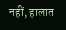नहीं, हालात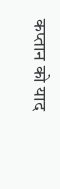कप्तान को याद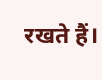रखते हैं।